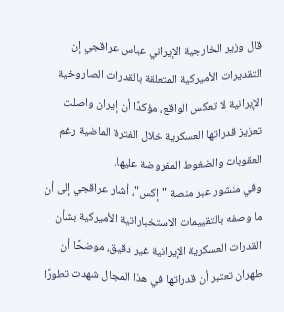قال وزير الخارجية الإيراني عباس عراقجي إن التقديرات الأميركية المتعلقة بالقدرات الصاروخية الإيرانية لا تعكس الواقع، مؤكدًا أن إيران واصلت تعزيز قدراتها العسكرية خلال الفترة الماضية رغم العقوبات والضغوط المفروضة عليها.
وفي منشور عبر منصة "إكس"، أشار عراقجي إلى أن ما وصفه بالتقييمات الاستخباراتية الأميركية بشأن القدرات العسكرية الإيرانية غير دقيق، موضحًا أن طهران تعتبر أن قدراتها في هذا المجال شهدت تطورًا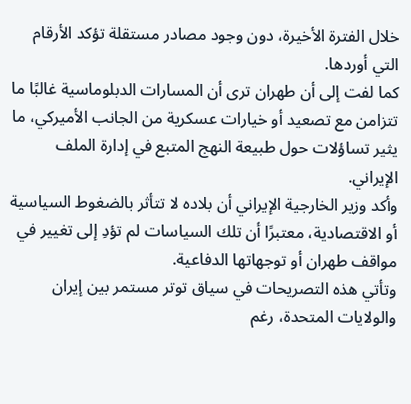خلال الفترة الأخيرة، دون وجود مصادر مستقلة تؤكد الأرقام التي أوردها.
كما لفت إلى أن طهران ترى أن المسارات الدبلوماسية غالبًا ما تتزامن مع تصعيد أو خيارات عسكرية من الجانب الأميركي، ما يثير تساؤلات حول طبيعة النهج المتبع في إدارة الملف الإيراني.
وأكد وزير الخارجية الإيراني أن بلاده لا تتأثر بالضغوط السياسية أو الاقتصادية، معتبرًا أن تلك السياسات لم تؤدِ إلى تغيير في مواقف طهران أو توجهاتها الدفاعية.
وتأتي هذه التصريحات في سياق توتر مستمر بين إيران والولايات المتحدة، رغم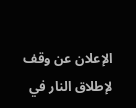الإعلان عن وقف لإطلاق النار في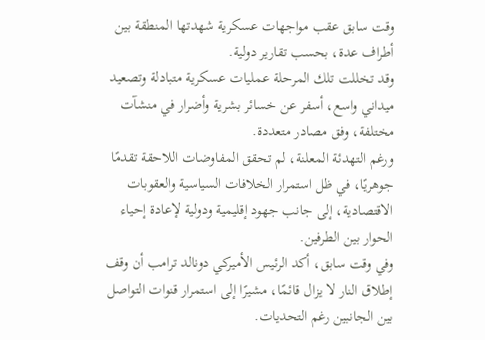وقت سابق عقب مواجهات عسكرية شهدتها المنطقة بين أطراف عدة، بحسب تقارير دولية.
وقد تخللت تلك المرحلة عمليات عسكرية متبادلة وتصعيد ميداني واسع، أسفر عن خسائر بشرية وأضرار في منشآت مختلفة، وفق مصادر متعددة.
ورغم التهدئة المعلنة، لم تحقق المفاوضات اللاحقة تقدمًا جوهريًا، في ظل استمرار الخلافات السياسية والعقوبات الاقتصادية، إلى جانب جهود إقليمية ودولية لإعادة إحياء الحوار بين الطرفين.
وفي وقت سابق، أكد الرئيس الأميركي دونالد ترامب أن وقف إطلاق النار لا يزال قائمًا، مشيرًا إلى استمرار قنوات التواصل بين الجانبين رغم التحديات.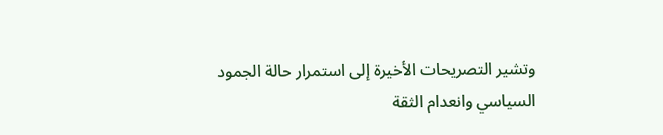وتشير التصريحات الأخيرة إلى استمرار حالة الجمود السياسي وانعدام الثقة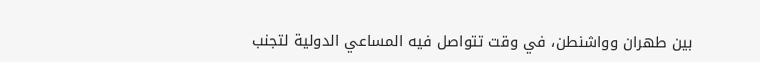بين طهران وواشنطن، في وقت تتواصل فيه المساعي الدولية لتجنب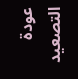عودة التصعيد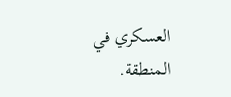العسكري في المنطقة.